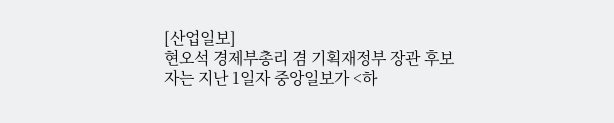[산업일보]
현오석 경제부총리 겸 기획재정부 장관 후보자는 지난 1일자 중앙일보가 <하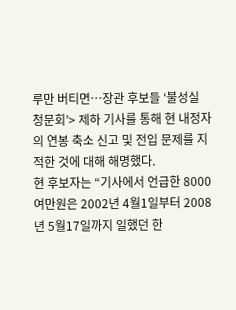루만 버티면…장관 후보들 ‘불성실 청문회’> 제하 기사를 통해 현 내정자의 연봉 축소 신고 및 전입 문제를 지적한 것에 대해 해명했다.
현 후보자는 “기사에서 언급한 8000여만원은 2002년 4월1일부터 2008년 5월17일까지 일했던 한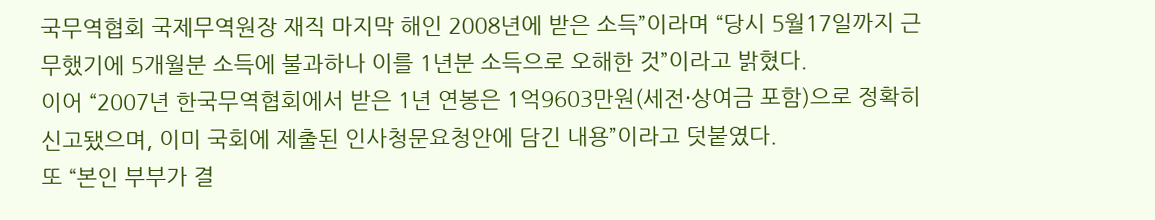국무역협회 국제무역원장 재직 마지막 해인 2008년에 받은 소득”이라며 “당시 5월17일까지 근무했기에 5개월분 소득에 불과하나 이를 1년분 소득으로 오해한 것”이라고 밝혔다.
이어 “2007년 한국무역협회에서 받은 1년 연봉은 1억9603만원(세전·상여금 포함)으로 정확히 신고됐으며, 이미 국회에 제출된 인사청문요청안에 담긴 내용”이라고 덧붙였다.
또 “본인 부부가 결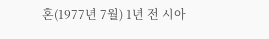혼(1977년 7월) 1년 전 시아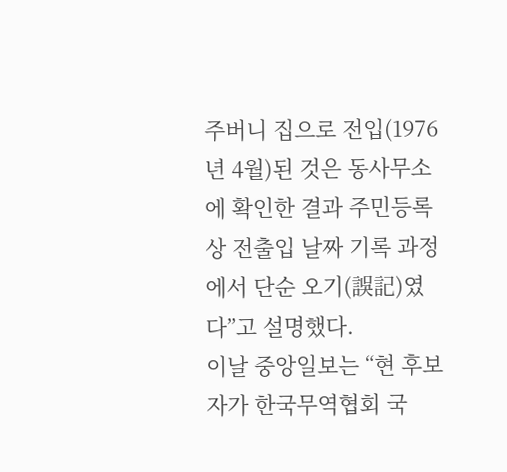주버니 집으로 전입(1976년 4월)된 것은 동사무소에 확인한 결과 주민등록상 전출입 날짜 기록 과정에서 단순 오기(誤記)였다”고 설명했다.
이날 중앙일보는 “현 후보자가 한국무역협회 국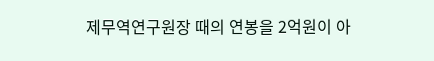제무역연구원장 때의 연봉을 2억원이 아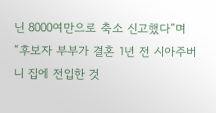닌 8000여만으로 축소 신고했다”며 “후보자 부부가 결혼 1년 전 시아주버니 집에 전입한 것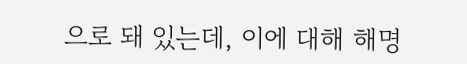으로 돼 있는데, 이에 대해 해명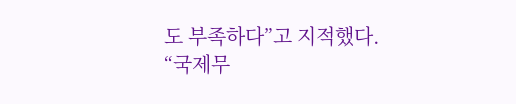도 부족하다”고 지적했다.
“국제무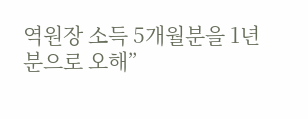역원장 소득 5개월분을 1년분으로 오해”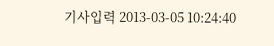기사입력 2013-03-05 10:24:40